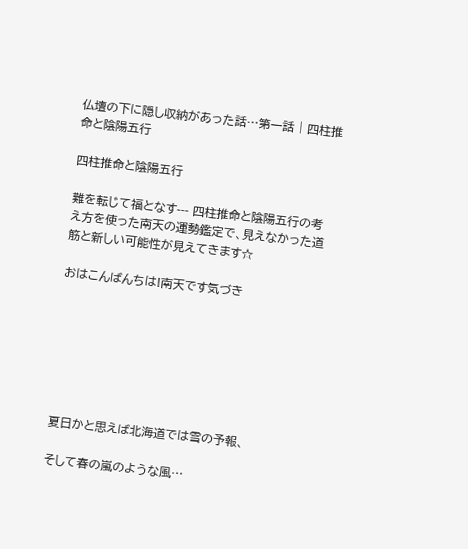仏壇の下に隠し収納があった話…第一話 | 四柱推命と陰陽五行

四柱推命と陰陽五行

難を転じて福となす--- 四柱推命と陰陽五行の考え方を使った南天の運勢鑑定で、見えなかった道筋と新しい可能性が見えてきます☆

おはこんばんちは!南天です気づき







夏日かと思えば北海道では雪の予報、

そして春の嵐のような風…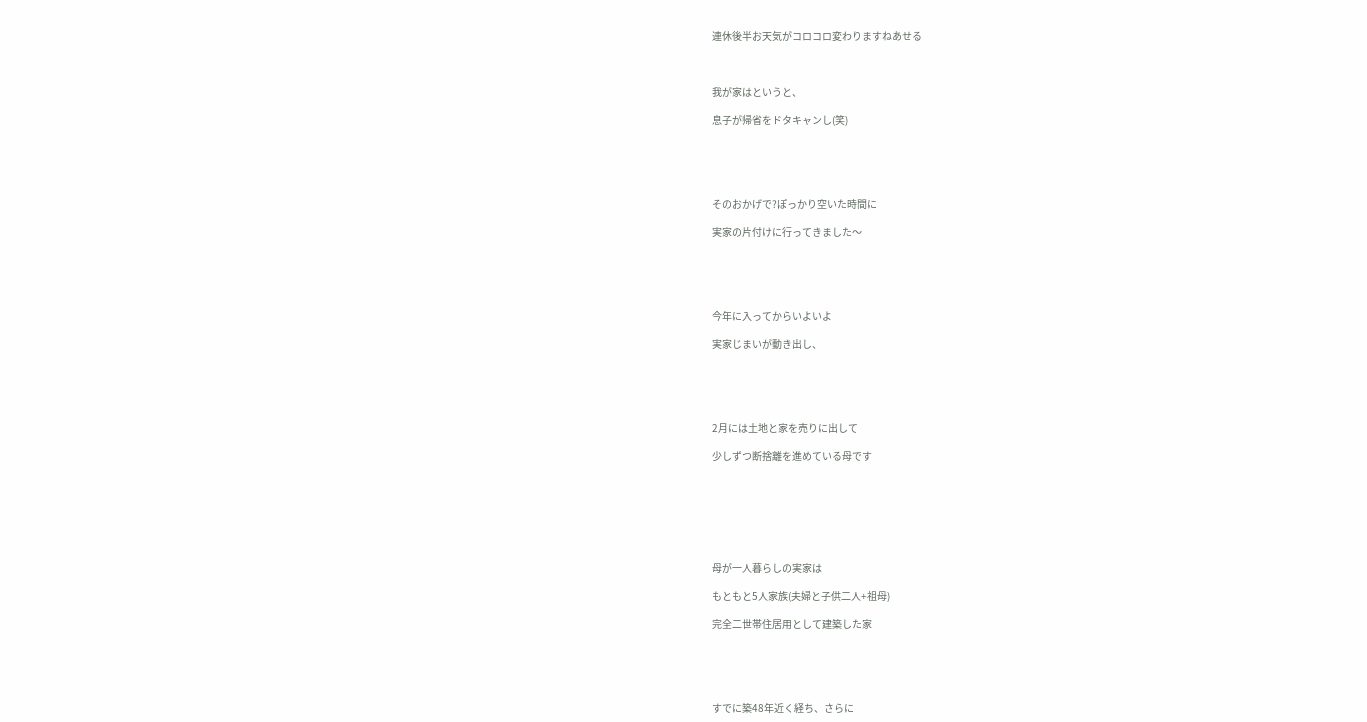連休後半お天気がコロコロ変わりますねあせる



我が家はというと、

息子が帰省をドタキャンし(笑)





そのおかげで?ぽっかり空いた時間に

実家の片付けに行ってきました〜





今年に入ってからいよいよ

実家じまいが動き出し、





2月には土地と家を売りに出して

少しずつ断捨離を進めている母です







母が一人暮らしの実家は

もともと5人家族(夫婦と子供二人+祖母)

完全二世帯住居用として建築した家





すでに築48年近く経ち、さらに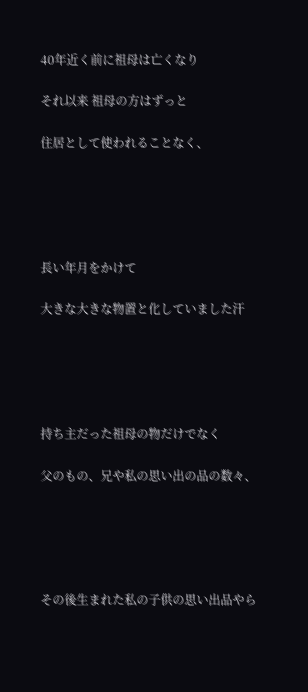40年近く前に祖母は亡くなり

それ以来 祖母の方はずっと

住居として使われることなく、





長い年月をかけて

大きな大きな物置と化していました汗





持ち主だった祖母の物だけでなく

父のもの、兄や私の思い出の品の数々、





その後生まれた私の子供の思い出品やら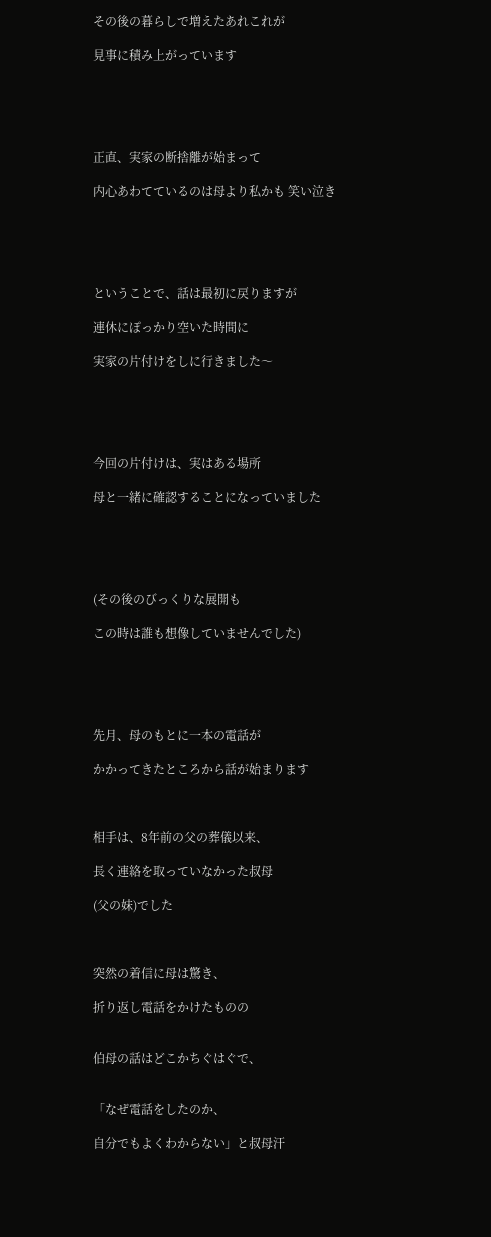その後の暮らしで増えたあれこれが

見事に積み上がっています





正直、実家の断捨離が始まって

内心あわてているのは母より私かも 笑い泣き





ということで、話は最初に戻りますが

連休にぽっかり空いた時間に

実家の片付けをしに行きました〜





今回の片付けは、実はある場所

母と一緒に確認することになっていました





(その後のびっくりな展開も

この時は誰も想像していませんでした)





先月、母のもとに一本の電話が

かかってきたところから話が始まります



相手は、8年前の父の葬儀以来、

長く連絡を取っていなかった叔母

(父の妹)でした



突然の着信に母は驚き、

折り返し電話をかけたものの


伯母の話はどこかちぐはぐで、


「なぜ電話をしたのか、

自分でもよくわからない」と叔母汗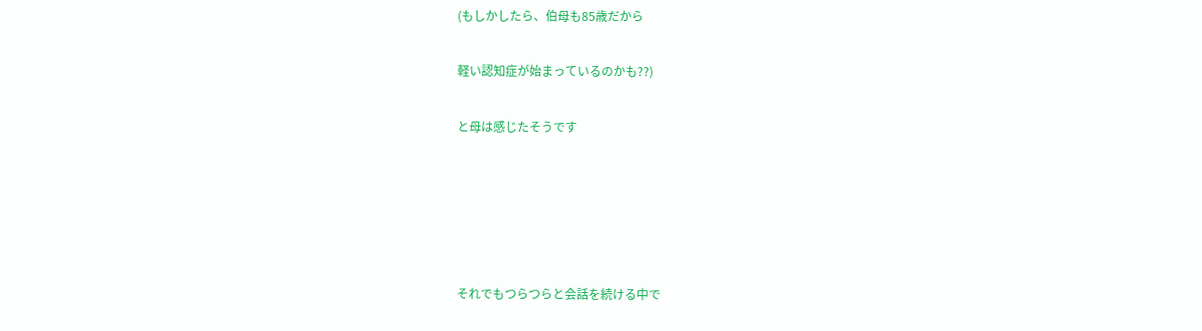(もしかしたら、伯母も85歳だから

軽い認知症が始まっているのかも??)

と母は感じたそうです





それでもつらつらと会話を続ける中で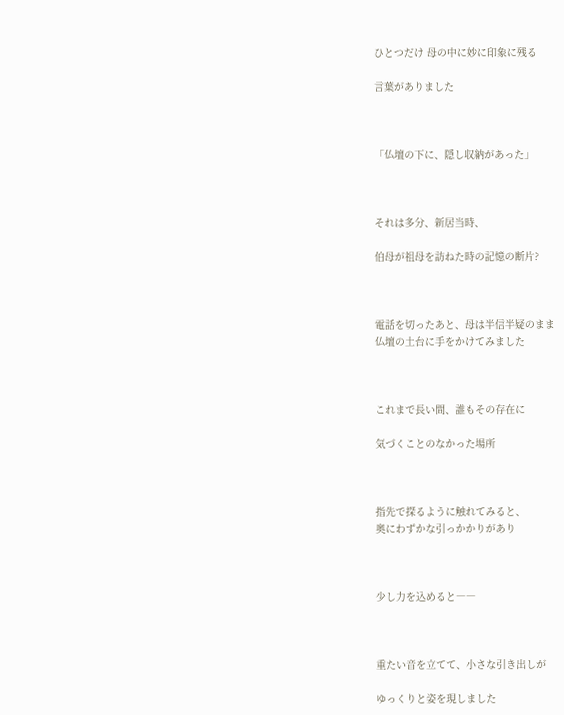ひとつだけ 母の中に妙に印象に残る

言葉がありました



「仏壇の下に、隠し収納があった」



それは多分、新居当時、

伯母が祖母を訪ねた時の記憶の断片?



電話を切ったあと、母は半信半疑のまま
仏壇の土台に手をかけてみました



これまで長い間、誰もその存在に

気づくことのなかった場所



指先で探るように触れてみると、
奥にわずかな引っかかりがあり



少し力を込めると――



重たい音を立てて、小さな引き出しが

ゆっくりと姿を現しました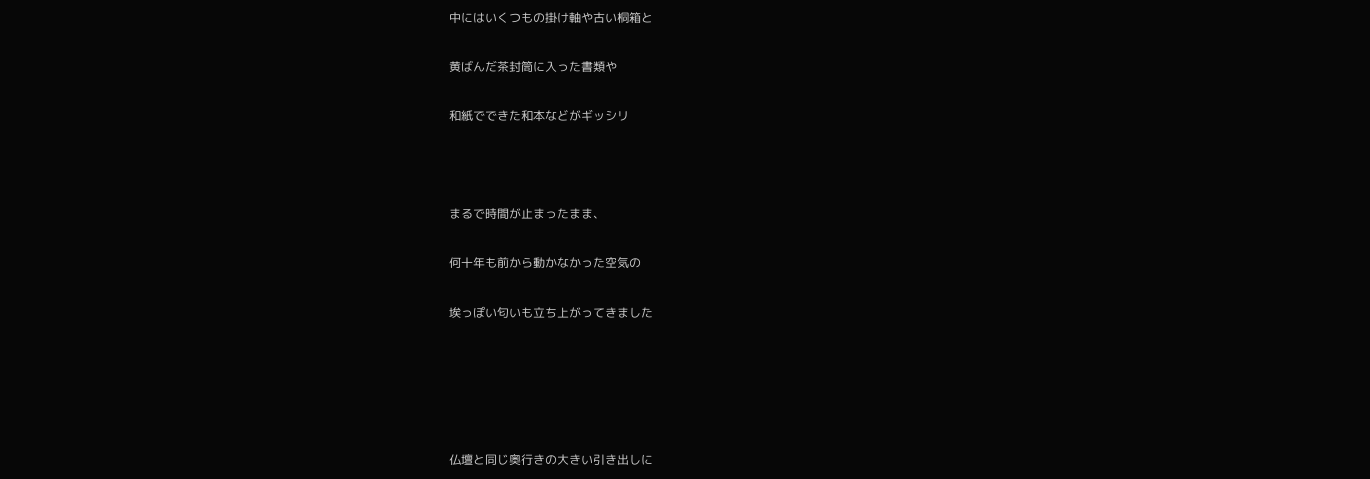中にはいくつもの掛け軸や古い桐箱と

黄ばんだ茶封筒に入った書類や

和紙でできた和本などがギッシリ



まるで時間が止まったまま、

何十年も前から動かなかった空気の

埃っぽい匂いも立ち上がってきました





仏壇と同じ奥行きの大きい引き出しに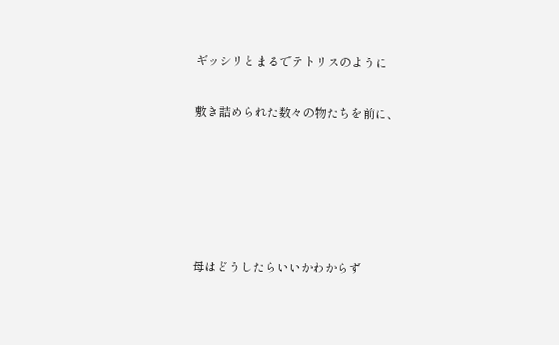ギッシリとまるでテトリスのように

敷き詰められた数々の物たちを前に、





母はどうしたらいいかわからず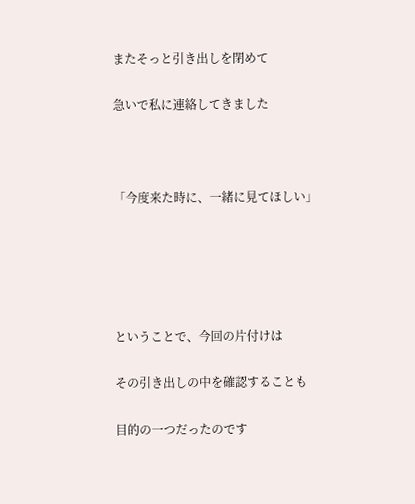またそっと引き出しを閉めて

急いで私に連絡してきました



「今度来た時に、一緒に見てほしい」





ということで、今回の片付けは

その引き出しの中を確認することも

目的の一つだったのです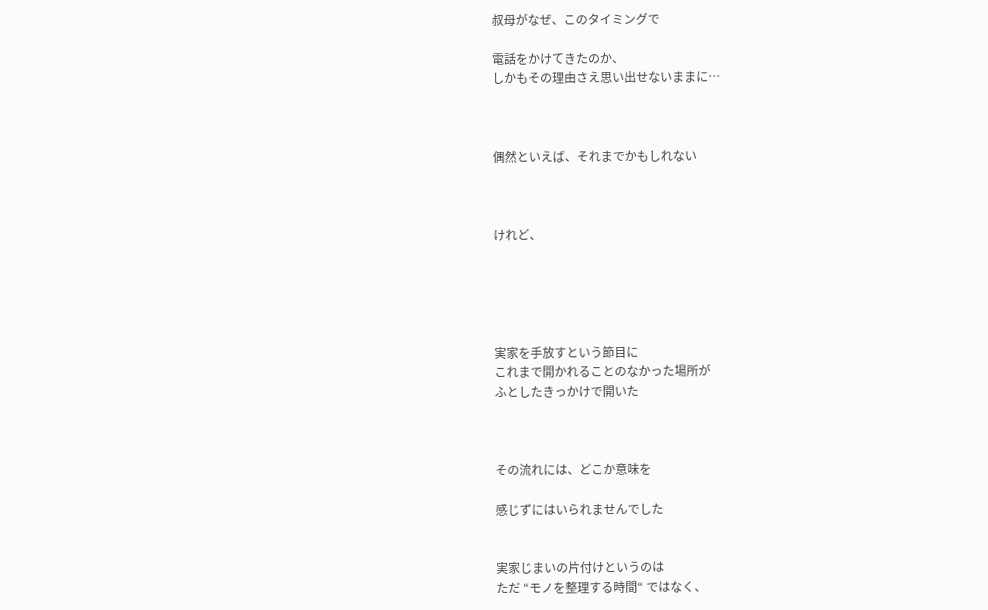叔母がなぜ、このタイミングで

電話をかけてきたのか、
しかもその理由さえ思い出せないままに…



偶然といえば、それまでかもしれない



けれど、





実家を手放すという節目に
これまで開かれることのなかった場所が
ふとしたきっかけで開いた



その流れには、どこか意味を

感じずにはいられませんでした


実家じまいの片付けというのは
ただ “モノを整理する時間“ ではなく、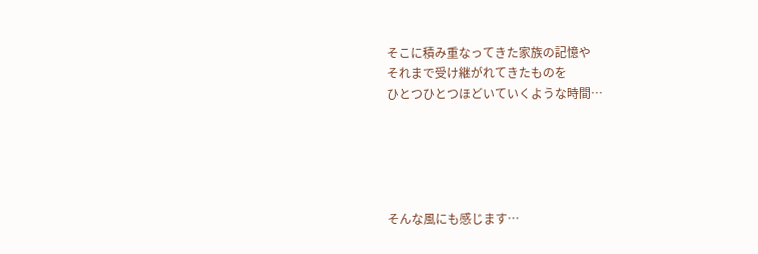そこに積み重なってきた家族の記憶や
それまで受け継がれてきたものを
ひとつひとつほどいていくような時間…





そんな風にも感じます…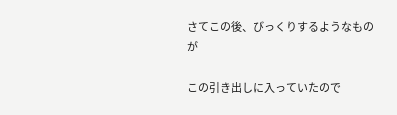さてこの後、びっくりするようなものが

この引き出しに入っていたので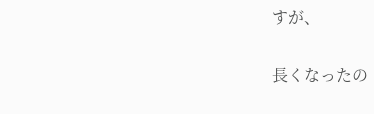すが、

長くなったの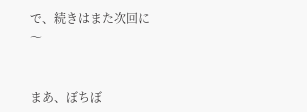で、続きはまた次回に〜


まあ、ぼちぼ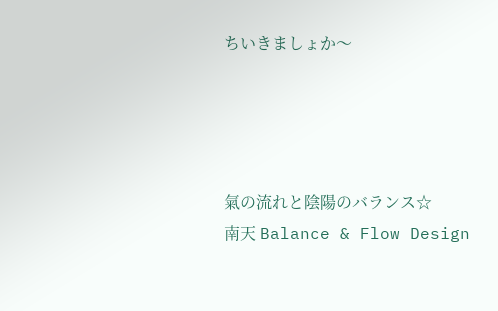ちいきましょか〜




氣の流れと陰陽のバランス☆
南天 Balance & Flow Design